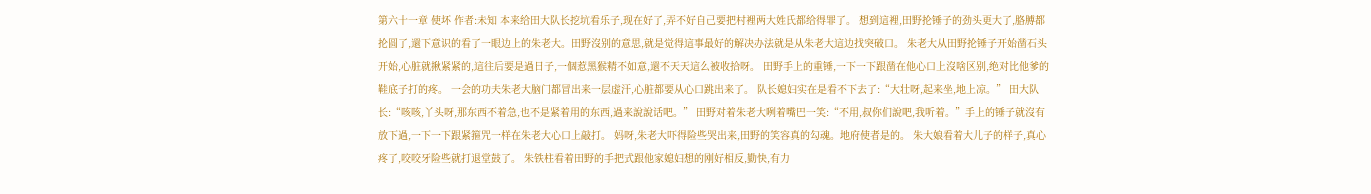第六十一章 使坏 作者:未知 本来给田大队长挖坑看乐子,现在好了,弄不好自己要把村裡两大姓氏都给得罪了。 想到這裡,田野抡锤子的劲头更大了,胳膊都抡圆了,還下意识的看了一眼边上的朱老大。田野沒别的意思,就是觉得這事最好的解决办法就是从朱老大這边找突破口。 朱老大从田野抡锤子开始凿石头开始,心脏就揪紧紧的,這往后要是過日子,一個惹黑猴精不如意,還不天天這么被收拾呀。 田野手上的重锤,一下一下跟凿在他心口上沒啥区别,绝对比他爹的鞋底子打的疼。 一会的功夫朱老大脑门都冒出来一层虚汗,心脏都要从心口跳出来了。 队长媳妇实在是看不下去了:“大壮呀,起来坐,地上凉。” 田大队长:“咳咳,丫头呀,那东西不着急,也不是紧着用的东西,過来說說话吧。” 田野对着朱老大咧着嘴巴一笑:“不用,叔你们說吧,我听着。”手上的锤子就沒有放下過,一下一下跟紧箍咒一样在朱老大心口上敲打。 妈呀,朱老大吓得险些哭出来,田野的笑容真的勾魂。地府使者是的。 朱大娘看着大儿子的样子,真心疼了,咬咬牙险些就打退堂鼓了。 朱铁柱看着田野的手把式跟他家媳妇想的刚好相反,勤快,有力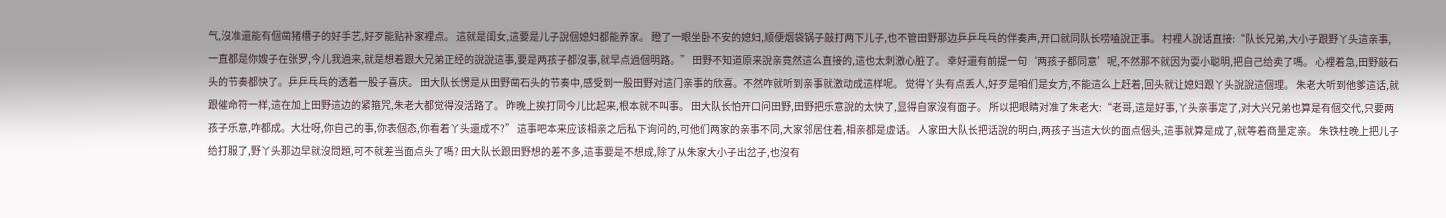气,沒准還能有個凿猪槽子的好手艺,好歹能贴补家裡点。 這就是闺女,這要是儿子說個媳妇都能养家。 瞪了一眼坐卧不安的媳妇,顺便烟袋锅子敲打两下儿子,也不管田野那边乒乒乓乓的伴奏声,开口就同队长唠嗑說正事。 村裡人說话直接:“队长兄弟,大小子跟野丫头這亲事,一直都是你嫂子在张罗,今儿我過来,就是想着跟大兄弟正经的說說這事,要是两孩子都沒事,就早点過個明路。” 田野不知道原来說亲竟然這么直接的,這也太刺激心脏了。 幸好還有前提一句‘两孩子都同意’呢,不然那不就因为耍小聪明,把自己给卖了嗎。 心裡着急,田野敲石头的节奏都快了。乒乒乓乓的透着一股子喜庆。 田大队长愣是从田野凿石头的节奏中,感受到一股田野对這门亲事的欣喜。不然咋就听到亲事就激动成這样呢。 觉得丫头有点丢人,好歹是咱们是女方,不能這么上赶着,回头就让媳妇跟丫头說說這個理。 朱老大听到他爹這话,就跟催命符一样,這在加上田野這边的紧箍咒,朱老大都觉得沒活路了。 昨晚上挨打同今儿比起来,根本就不叫事。 田大队长怕开口问田野,田野把乐意說的太快了,显得自家沒有面子。 所以把眼睛对准了朱老大:“老哥,這是好事,丫头亲事定了,对大兴兄弟也算是有個交代,只要两孩子乐意,咋都成。大壮呀,你自己的事,你表個态,你看着丫头還成不?” 這事吧本来应该相亲之后私下询问的,可他们两家的亲事不同,大家邻居住着,相亲都是虚话。 人家田大队长把话說的明白,两孩子当這大伙的面点個头,這事就算是成了,就等着商量定亲。 朱铁柱晚上把儿子给打服了,野丫头那边早就沒問題,可不就差当面点头了嗎? 田大队长跟田野想的差不多,這事要是不想成,除了从朱家大小子出岔子,也沒有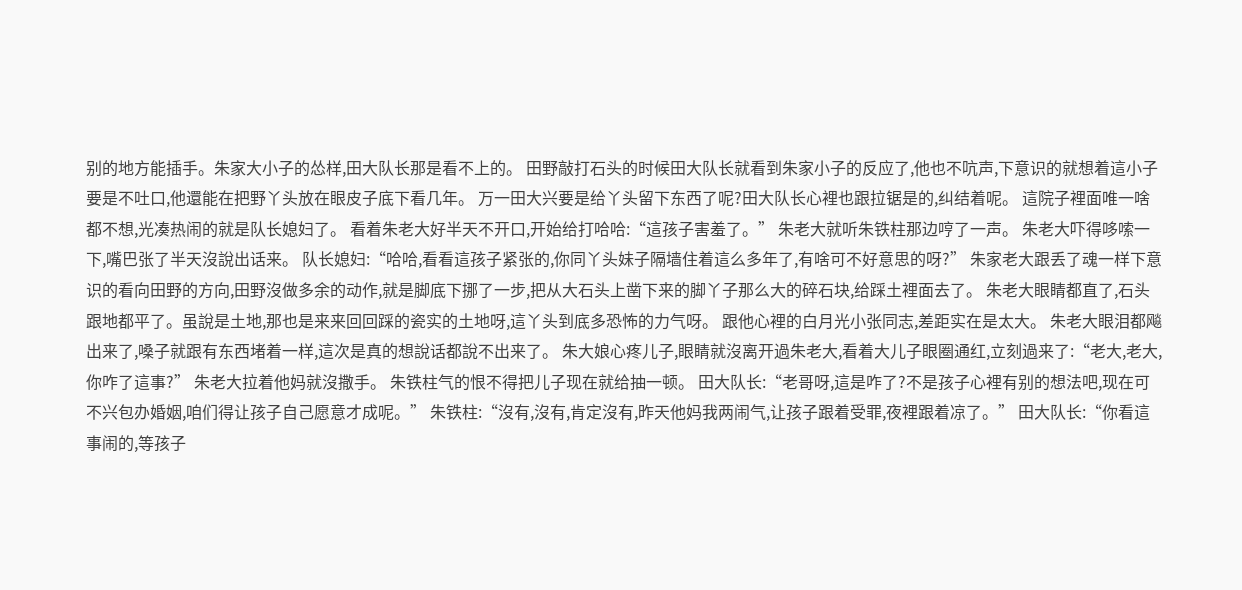别的地方能插手。朱家大小子的怂样,田大队长那是看不上的。 田野敲打石头的时候田大队长就看到朱家小子的反应了,他也不吭声,下意识的就想着這小子要是不吐口,他還能在把野丫头放在眼皮子底下看几年。 万一田大兴要是给丫头留下东西了呢?田大队长心裡也跟拉锯是的,纠结着呢。 這院子裡面唯一啥都不想,光凑热闹的就是队长媳妇了。 看着朱老大好半天不开口,开始给打哈哈:“這孩子害羞了。” 朱老大就听朱铁柱那边哼了一声。 朱老大吓得哆嗦一下,嘴巴张了半天沒說出话来。 队长媳妇:“哈哈,看看這孩子紧张的,你同丫头妹子隔墙住着這么多年了,有啥可不好意思的呀?” 朱家老大跟丢了魂一样下意识的看向田野的方向,田野沒做多余的动作,就是脚底下挪了一步,把从大石头上凿下来的脚丫子那么大的碎石块,给踩土裡面去了。 朱老大眼睛都直了,石头跟地都平了。虽說是土地,那也是来来回回踩的瓷实的土地呀,這丫头到底多恐怖的力气呀。 跟他心裡的白月光小张同志,差距实在是太大。 朱老大眼泪都飚出来了,嗓子就跟有东西堵着一样,這次是真的想說话都說不出来了。 朱大娘心疼儿子,眼睛就沒离开過朱老大,看着大儿子眼圈通红,立刻過来了:“老大,老大,你咋了這事?” 朱老大拉着他妈就沒撒手。 朱铁柱气的恨不得把儿子现在就给抽一顿。 田大队长:“老哥呀,這是咋了?不是孩子心裡有别的想法吧,现在可不兴包办婚姻,咱们得让孩子自己愿意才成呢。” 朱铁柱:“沒有,沒有,肯定沒有,昨天他妈我两闹气,让孩子跟着受罪,夜裡跟着凉了。” 田大队长:“你看這事闹的,等孩子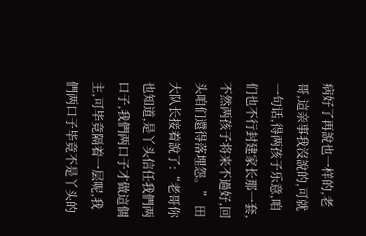病好了再說也一样的,老哥,這亲事我沒說的,可就一句话,得两孩子乐意,咱们也不行封建家长那一套,不然两孩子将来不過好,回头咱们還得落埋怨。” 田大队长接着說了:“老哥你也知道,是丫头信任我們两口子,我們两口子才做這個主,可毕竟隔着一层呢,我們两口子毕竟不是丫头的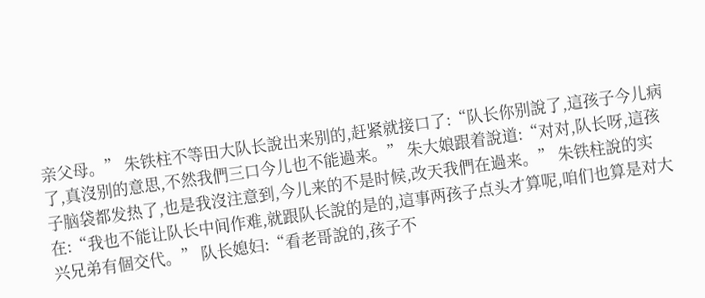亲父母。” 朱铁柱不等田大队长說出来别的,赶紧就接口了:“队长你别說了,這孩子今儿病了,真沒别的意思,不然我們三口今儿也不能過来。” 朱大娘跟着說道:“对对,队长呀,這孩子脑袋都发热了,也是我沒注意到,今儿来的不是时候,改天我們在過来。” 朱铁柱說的实在:“我也不能让队长中间作难,就跟队长說的是的,這事两孩子点头才算呢,咱们也算是对大兴兄弟有個交代。” 队长媳妇:“看老哥說的,孩子不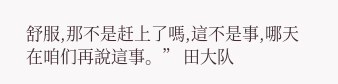舒服,那不是赶上了嗎,這不是事,哪天在咱们再說這事。” 田大队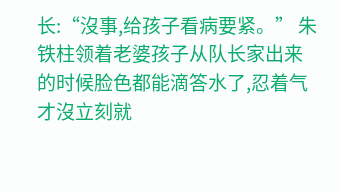长:“沒事,给孩子看病要紧。” 朱铁柱领着老婆孩子从队长家出来的时候脸色都能滴答水了,忍着气才沒立刻就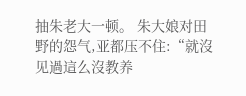抽朱老大一顿。 朱大娘对田野的怨气,亚都压不住:“就沒见過這么沒教养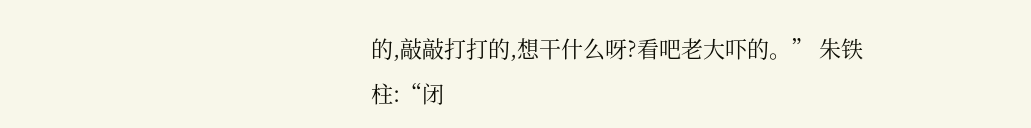的,敲敲打打的,想干什么呀?看吧老大吓的。” 朱铁柱:“闭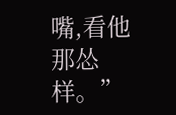嘴,看他那怂样。”